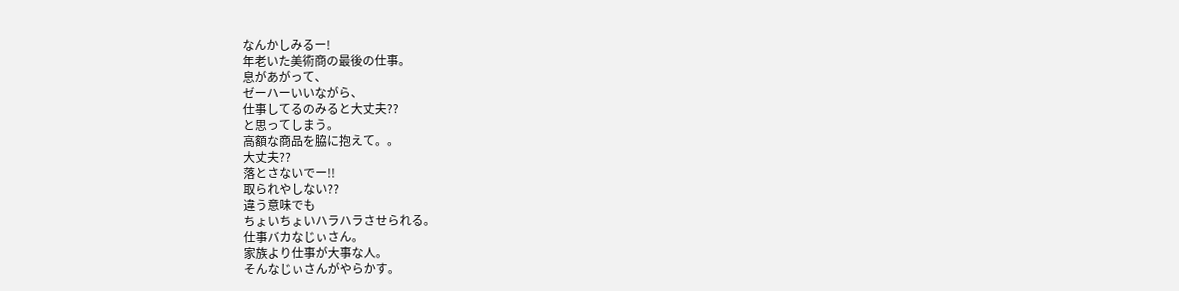なんかしみるー!
年老いた美術商の最後の仕事。
息があがって、
ゼーハーいいながら、
仕事してるのみると大丈夫??
と思ってしまう。
高額な商品を脇に抱えて。。
大丈夫??
落とさないでー!!
取られやしない??
違う意味でも
ちょいちょいハラハラさせられる。
仕事バカなじぃさん。
家族より仕事が大事な人。
そんなじぃさんがやらかす。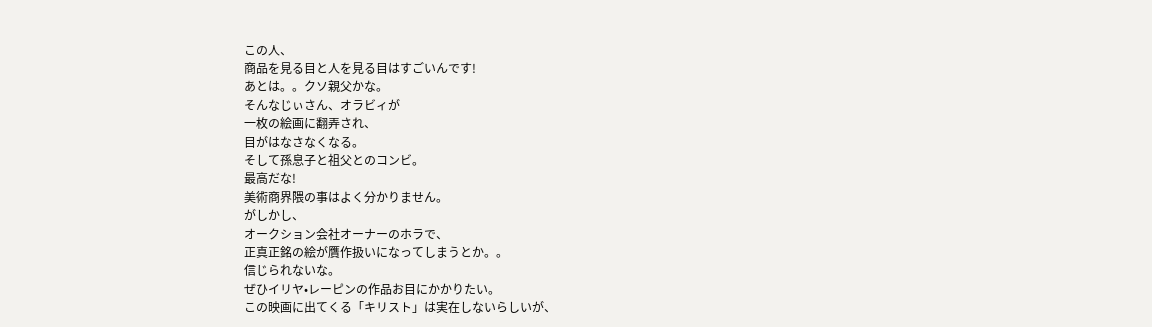この人、
商品を見る目と人を見る目はすごいんです!
あとは。。クソ親父かな。
そんなじぃさん、オラビィが
一枚の絵画に翻弄され、
目がはなさなくなる。
そして孫息子と祖父とのコンビ。
最高だな!
美術商界隈の事はよく分かりません。
がしかし、
オークション会社オーナーのホラで、
正真正銘の絵が贋作扱いになってしまうとか。。
信じられないな。
ぜひイリヤ•レーピンの作品お目にかかりたい。
この映画に出てくる「キリスト」は実在しないらしいが、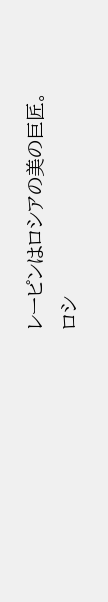レーピンはロシアの美の巨匠。
ロシ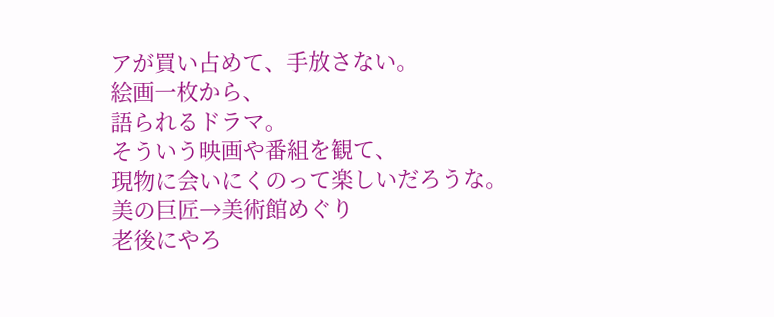アが買い占めて、手放さない。
絵画一枚から、
語られるドラマ。
そういう映画や番組を観て、
現物に会いにくのって楽しいだろうな。
美の巨匠→美術館めぐり
老後にやろ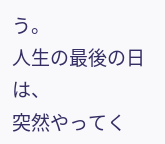う。
人生の最後の日は、
突然やってく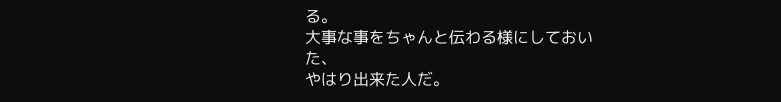る。
大事な事をちゃんと伝わる様にしておいた、
やはり出来た人だ。